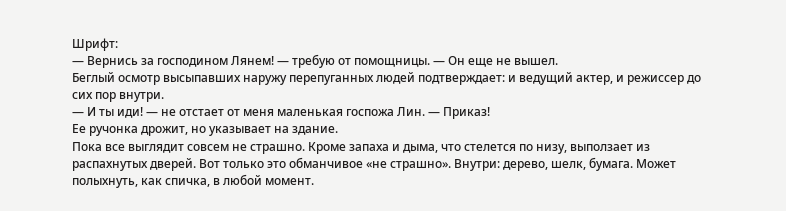Шрифт:
— Вернись за господином Лянем! — требую от помощницы. — Он еще не вышел.
Беглый осмотр высыпавших наружу перепуганных людей подтверждает: и ведущий актер, и режиссер до сих пор внутри.
— И ты иди! — не отстает от меня маленькая госпожа Лин. — Приказ!
Ее ручонка дрожит, но указывает на здание.
Пока все выглядит совсем не страшно. Кроме запаха и дыма, что стелется по низу, выползает из распахнутых дверей. Вот только это обманчивое «не страшно». Внутри: дерево, шелк, бумага. Может полыхнуть, как спичка, в любой момент.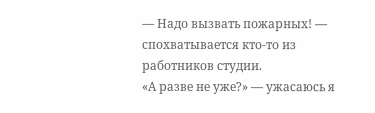— Надо вызвать пожарных! — спохватывается кто-то из работников студии.
«А разве не уже?» — ужасаюсь я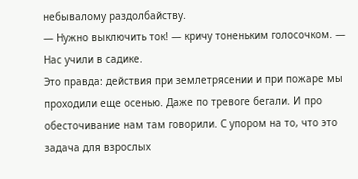небывалому раздолбайству.
— Нужно выключить ток! — кричу тоненьким голосочком. — Нас учили в садике.
Это правда: действия при землетрясении и при пожаре мы проходили еще осенью. Даже по тревоге бегали. И про обесточивание нам там говорили. С упором на то, что это задача для взрослых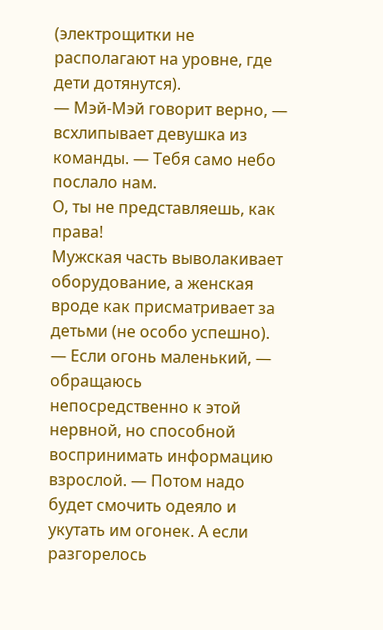(электрощитки не располагают на уровне, где дети дотянутся).
— Мэй-Мэй говорит верно, — всхлипывает девушка из команды. — Тебя само небо послало нам.
О, ты не представляешь, как права!
Мужская часть выволакивает оборудование, а женская вроде как присматривает за детьми (не особо успешно).
— Если огонь маленький, — обращаюсь непосредственно к этой нервной, но способной воспринимать информацию взрослой. — Потом надо будет смочить одеяло и укутать им огонек. А если разгорелось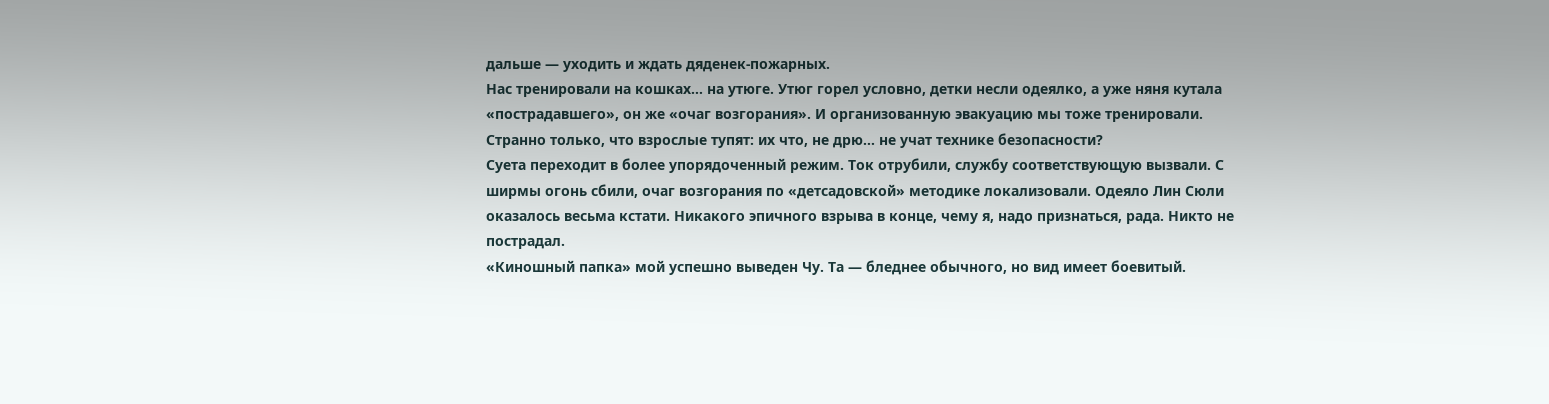дальше — уходить и ждать дяденек-пожарных.
Нас тренировали на кошках… на утюге. Утюг горел условно, детки несли одеялко, а уже няня кутала «пострадавшего», он же «очаг возгорания». И организованную эвакуацию мы тоже тренировали. Странно только, что взрослые тупят: их что, не дрю… не учат технике безопасности?
Суета переходит в более упорядоченный режим. Ток отрубили, службу соответствующую вызвали. С ширмы огонь сбили, очаг возгорания по «детсадовской» методике локализовали. Одеяло Лин Сюли оказалось весьма кстати. Никакого эпичного взрыва в конце, чему я, надо признаться, рада. Никто не пострадал.
«Киношный папка» мой успешно выведен Чу. Та — бледнее обычного, но вид имеет боевитый.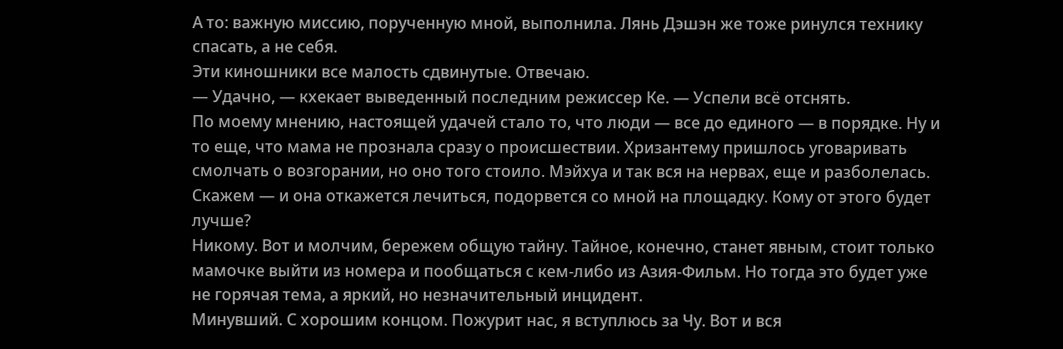А то: важную миссию, порученную мной, выполнила. Лянь Дэшэн же тоже ринулся технику спасать, а не себя.
Эти киношники все малость сдвинутые. Отвечаю.
— Удачно, — кхекает выведенный последним режиссер Ке. — Успели всё отснять.
По моему мнению, настоящей удачей стало то, что люди — все до единого — в порядке. Ну и то еще, что мама не прознала сразу о происшествии. Хризантему пришлось уговаривать смолчать о возгорании, но оно того стоило. Мэйхуа и так вся на нервах, еще и разболелась. Скажем — и она откажется лечиться, подорвется со мной на площадку. Кому от этого будет лучше?
Никому. Вот и молчим, бережем общую тайну. Тайное, конечно, станет явным, стоит только мамочке выйти из номера и пообщаться с кем-либо из Азия-Фильм. Но тогда это будет уже не горячая тема, а яркий, но незначительный инцидент.
Минувший. С хорошим концом. Пожурит нас, я вступлюсь за Чу. Вот и вся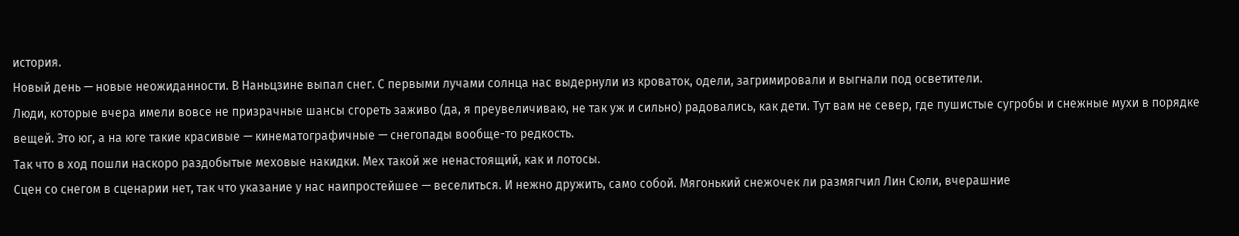история.
Новый день — новые неожиданности. В Наньцзине выпал снег. С первыми лучами солнца нас выдернули из кроваток, одели, загримировали и выгнали под осветители.
Люди, которые вчера имели вовсе не призрачные шансы сгореть заживо (да, я преувеличиваю, не так уж и сильно) радовались, как дети. Тут вам не север, где пушистые сугробы и снежные мухи в порядке вещей. Это юг, а на юге такие красивые — кинематографичные — снегопады вообще-то редкость.
Так что в ход пошли наскоро раздобытые меховые накидки. Мех такой же ненастоящий, как и лотосы.
Сцен со снегом в сценарии нет, так что указание у нас наипростейшее — веселиться. И нежно дружить, само собой. Мягонький снежочек ли размягчил Лин Сюли, вчерашние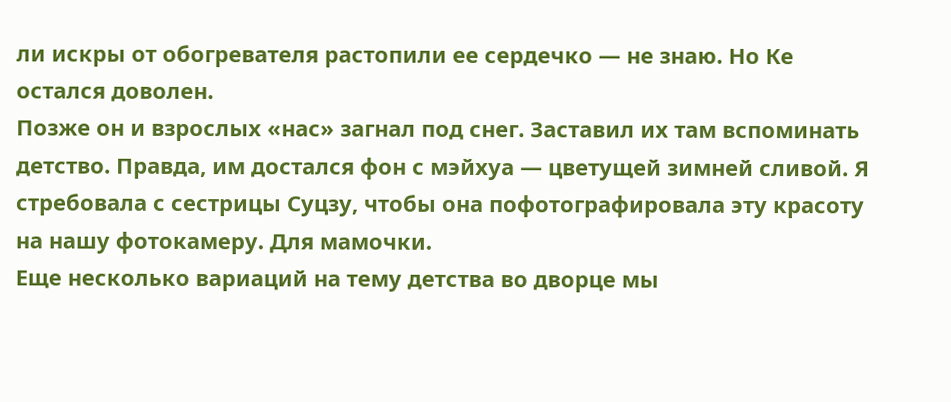ли искры от обогревателя растопили ее сердечко — не знаю. Но Ке остался доволен.
Позже он и взрослых «нас» загнал под снег. Заставил их там вспоминать детство. Правда, им достался фон с мэйхуа — цветущей зимней сливой. Я стребовала с сестрицы Суцзу, чтобы она пофотографировала эту красоту на нашу фотокамеру. Для мамочки.
Еще несколько вариаций на тему детства во дворце мы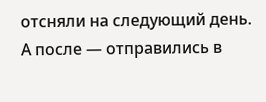отсняли на следующий день. А после — отправились в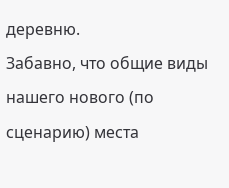деревню.
Забавно, что общие виды нашего нового (по сценарию) места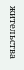жительства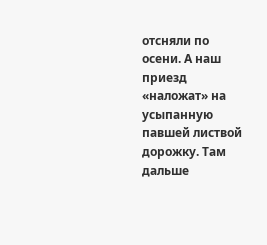отсняли по осени. А наш приезд «наложат» на усыпанную павшей листвой дорожку. Там дальше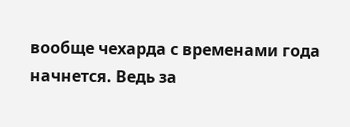вообще чехарда с временами года начнется. Ведь за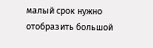малый срок нужно отобразить большой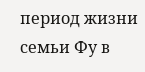период жизни семьи Фу в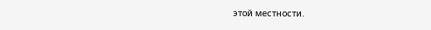этой местности.